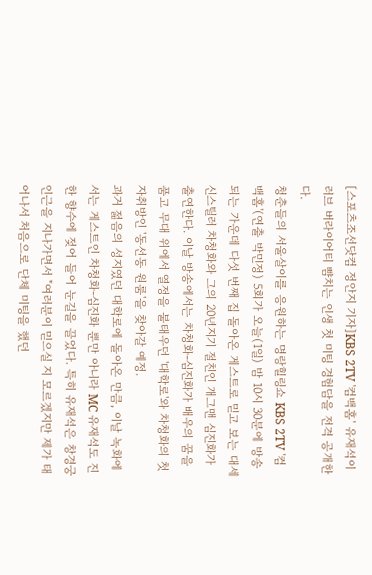[스포츠조선닷컴 정안지 기자]KBS 2TV '컴백홈' 유재석이 러브 버라이어티 뺨치는 인생 첫 미팅 경험담을 전격 공개한다.
청춘들의 서울살이를 응원하는 명랑힐링쇼 KBS 2TV '컴백홈'(연출 박민정) 5회가 오늘(1일) 밤 10시 30분에 방송되는 가운데 다섯 번째 집 돌아온 게스트로 믿고 보는 대세 신스틸러 차청화와 그의 20년지기 절친인 개그맨 심진화가 출연한다. 이날 방송에서는 차청화-심진화가 배우의 꿈을 품고 무대 위에서 열정을 불태우던 '대학로'와 차청화의 첫 자취방인 '동선동 원룸'을 찾아갈 예정.
과거 젊음의 성지였던 대학로에 돌아온 만큼, 이날 녹화에서는 게스트인 차청화-심진화 뿐만 아니라 MC 유재석도 진한 향수에 젖어 들어 눈길을 끌었다. 특히 유재석은 창경궁 인근을 지나가면서 "여러분이 믿으실 지 모르겠지만 제가 태어나서 처음으로 단체 미팅을 했던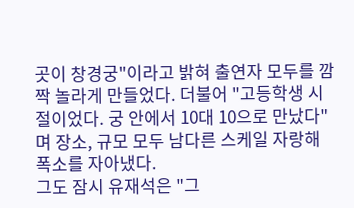곳이 창경궁"이라고 밝혀 출연자 모두를 깜짝 놀라게 만들었다. 더불어 "고등학생 시절이었다. 궁 안에서 10대 10으로 만났다"며 장소, 규모 모두 남다른 스케일 자랑해 폭소를 자아냈다.
그도 잠시 유재석은 "그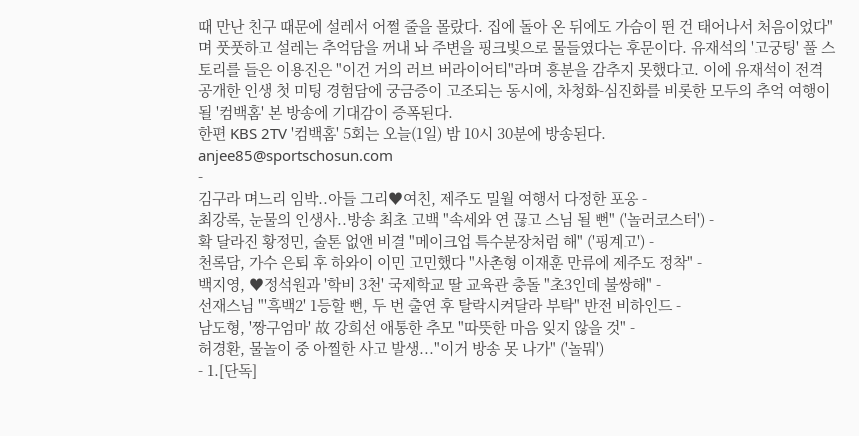때 만난 친구 때문에 설레서 어쩔 줄을 몰랐다. 집에 돌아 온 뒤에도 가슴이 뛴 건 태어나서 처음이었다"며 풋풋하고 설레는 추억담을 꺼내 놔 주변을 핑크빛으로 물들였다는 후문이다. 유재석의 '고궁팅' 풀 스토리를 들은 이용진은 "이건 거의 러브 버라이어티"라며 흥분을 감추지 못했다고. 이에 유재석이 전격 공개한 인생 첫 미팅 경험담에 궁금증이 고조되는 동시에, 차청화-심진화를 비롯한 모두의 추억 여행이 될 '컴백홈' 본 방송에 기대감이 증폭된다.
한편 KBS 2TV '컴백홈' 5회는 오늘(1일) 밤 10시 30분에 방송된다.
anjee85@sportschosun.com
-
김구라 며느리 임박..아들 그리♥여친, 제주도 밀월 여행서 다정한 포옹 -
최강록, 눈물의 인생사..방송 최초 고백 "속세와 연 끊고 스님 될 뻔" ('놀러코스터') -
확 달라진 황정민, 술톤 없앤 비결 "메이크업 특수분장처럼 해" ('핑계고') -
천록담, 가수 은퇴 후 하와이 이민 고민했다 "사촌형 이재훈 만류에 제주도 정착" -
백지영, ♥정석원과 '학비 3천' 국제학교 딸 교육관 충돌 "초3인데 불쌍해" -
선재스님 "'흑백2' 1등할 뻔, 두 번 출연 후 탈락시켜달라 부탁" 반전 비하인드 -
남도형, '짱구엄마' 故 강희선 애통한 추모 "따뜻한 마음 잊지 않을 것" -
허경환, 물놀이 중 아찔한 사고 발생..."이거 방송 못 나가" ('놀뭐')
- 1.[단독]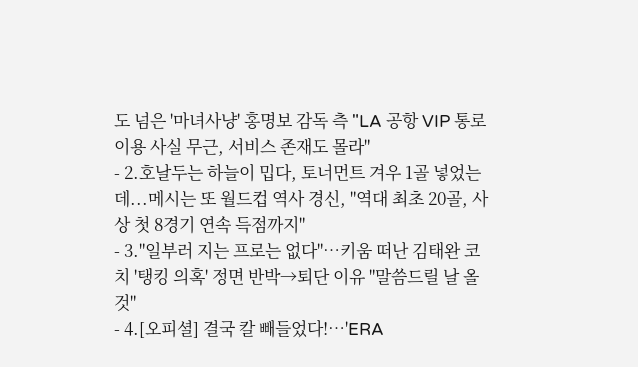도 넘은 '마녀사냥' 홍명보 감독 측 "LA 공항 VIP 통로 이용 사실 무근, 서비스 존재도 몰라"
- 2.호날두는 하늘이 밉다, 토너먼트 겨우 1골 넣었는데...메시는 또 월드컵 역사 경신, "역대 최초 20골, 사상 첫 8경기 연속 득점까지"
- 3."일부러 지는 프로는 없다"…키움 떠난 김태완 코치 '탱킹 의혹' 정면 반박→퇴단 이유 "말씀드릴 날 올 것"
- 4.[오피셜] 결국 칼 빼들었다!…'ERA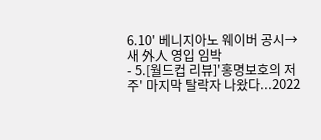6.10' 베니지아노 웨이버 공시→새 外人 영입 임박
- 5.[월드컵 리뷰]'홍명보호의 저주' 마지막 탈락자 나왔다...2022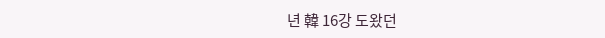년 韓 16강 도왔던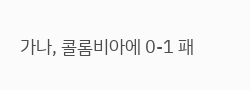가나, 콜롬비아에 0-1 패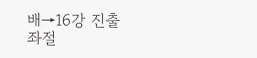배→16강 진출 좌절